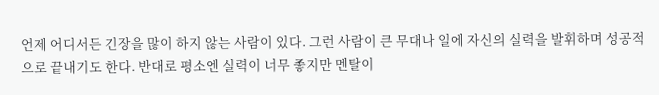언제 어디서든 긴장을 많이 하지 않는 사람이 있다. 그런 사람이 큰 무대나 일에 자신의 실력을 발휘하며 성공적으로 끝내기도 한다. 반대로 평소엔 실력이 너무 좋지만 멘탈이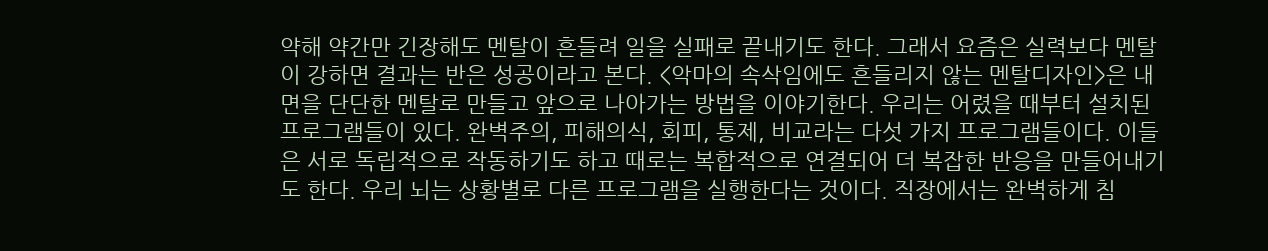약해 약간만 긴장해도 멘탈이 흔들려 일을 실패로 끝내기도 한다. 그래서 요즘은 실력보다 멘탈이 강하면 결과는 반은 성공이라고 본다. <악마의 속삭임에도 흔들리지 않는 멘탈디자인>은 내면을 단단한 멘탈로 만들고 앞으로 나아가는 방법을 이야기한다. 우리는 어렸을 때부터 설치된 프로그램들이 있다. 완벽주의, 피해의식, 회피, 통제, 비교라는 다섯 가지 프로그램들이다. 이들은 서로 독립적으로 작동하기도 하고 때로는 복합적으로 연결되어 더 복잡한 반응을 만들어내기도 한다. 우리 뇌는 상황별로 다른 프로그램을 실행한다는 것이다. 직장에서는 완벽하게 침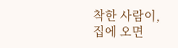착한 사람이, 집에 오면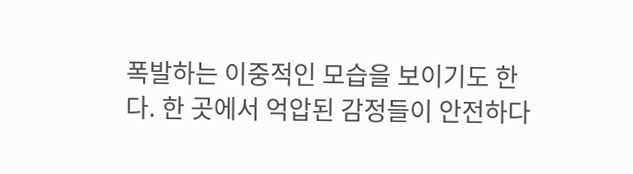폭발하는 이중적인 모습을 보이기도 한다. 한 곳에서 억압된 감정들이 안전하다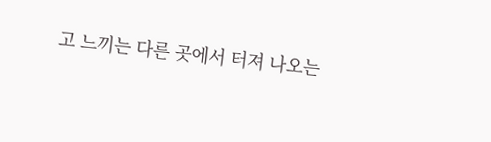고 느끼는 다른 곳에서 터져 나오는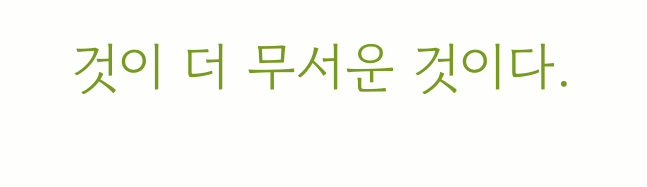것이 더 무서운 것이다.